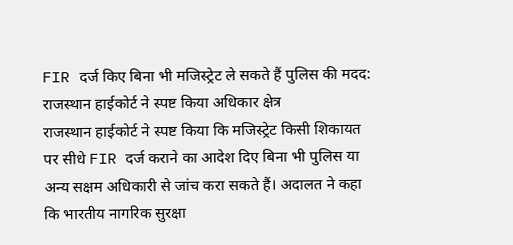FIR दर्ज किए बिना भी मजिस्ट्रेट ले सकते हैं पुलिस की मदद: राजस्थान हाईकोर्ट ने स्पष्ट किया अधिकार क्षेत्र
राजस्थान हाईकोर्ट ने स्पष्ट किया कि मजिस्ट्रेट किसी शिकायत पर सीधे FIR दर्ज कराने का आदेश दिए बिना भी पुलिस या अन्य सक्षम अधिकारी से जांच करा सकते हैं। अदालत ने कहा कि भारतीय नागरिक सुरक्षा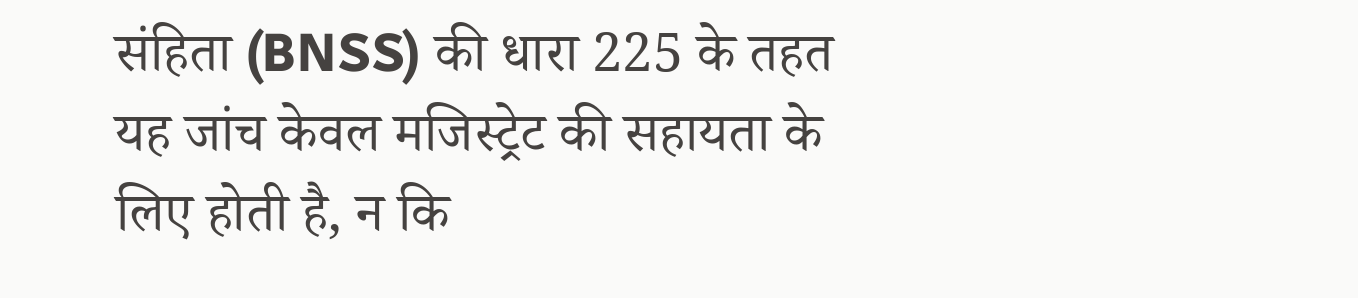संहिता (BNSS) की धारा 225 के तहत यह जांच केवल मजिस्ट्रेट की सहायता के लिए होती है, न कि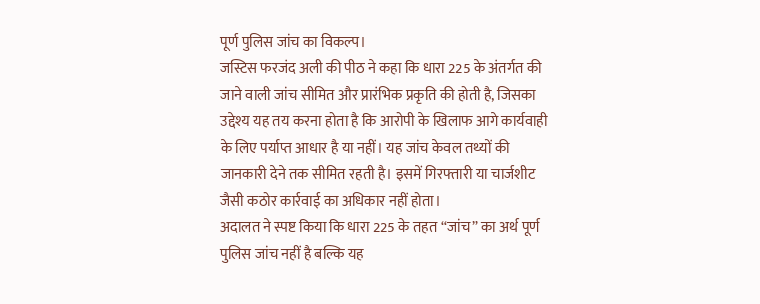पूर्ण पुलिस जांच का विकल्प।
जस्टिस फरजंद अली की पीठ ने कहा कि धारा 225 के अंतर्गत की जाने वाली जांच सीमित और प्रारंभिक प्रकृति की होती है, जिसका उद्देश्य यह तय करना होता है कि आरोपी के खिलाफ आगे कार्यवाही के लिए पर्याप्त आधार है या नहीं। यह जांच केवल तथ्यों की जानकारी देने तक सीमित रहती है। इसमें गिरफ्तारी या चार्जशीट जैसी कठोर कार्रवाई का अधिकार नहीं होता।
अदालत ने स्पष्ट किया कि धारा 225 के तहत “जांच” का अर्थ पूर्ण पुलिस जांच नहीं है बल्कि यह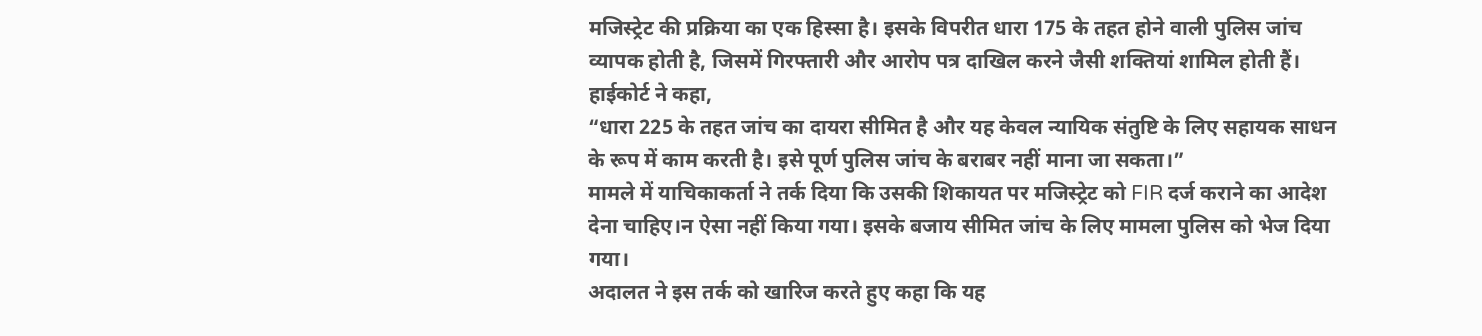मजिस्ट्रेट की प्रक्रिया का एक हिस्सा है। इसके विपरीत धारा 175 के तहत होने वाली पुलिस जांच व्यापक होती है, जिसमें गिरफ्तारी और आरोप पत्र दाखिल करने जैसी शक्तियां शामिल होती हैं।
हाईकोर्ट ने कहा,
“धारा 225 के तहत जांच का दायरा सीमित है और यह केवल न्यायिक संतुष्टि के लिए सहायक साधन के रूप में काम करती है। इसे पूर्ण पुलिस जांच के बराबर नहीं माना जा सकता।”
मामले में याचिकाकर्ता ने तर्क दिया कि उसकी शिकायत पर मजिस्ट्रेट को FIR दर्ज कराने का आदेश देना चाहिए।न ऐसा नहीं किया गया। इसके बजाय सीमित जांच के लिए मामला पुलिस को भेज दिया गया।
अदालत ने इस तर्क को खारिज करते हुए कहा कि यह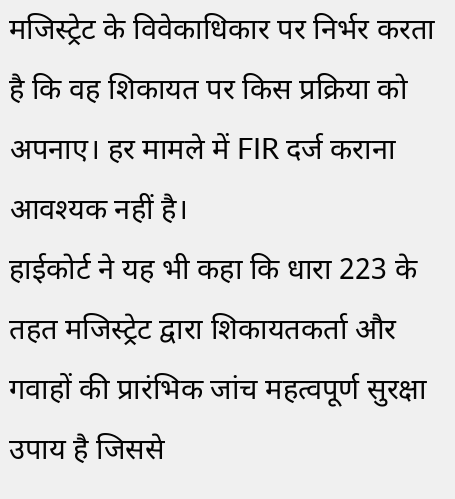मजिस्ट्रेट के विवेकाधिकार पर निर्भर करता है कि वह शिकायत पर किस प्रक्रिया को अपनाए। हर मामले में FIR दर्ज कराना आवश्यक नहीं है।
हाईकोर्ट ने यह भी कहा कि धारा 223 के तहत मजिस्ट्रेट द्वारा शिकायतकर्ता और गवाहों की प्रारंभिक जांच महत्वपूर्ण सुरक्षा उपाय है जिससे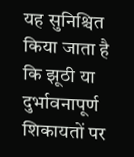यह सुनिश्चित किया जाता है कि झूठी या दुर्भावनापूर्ण शिकायतों पर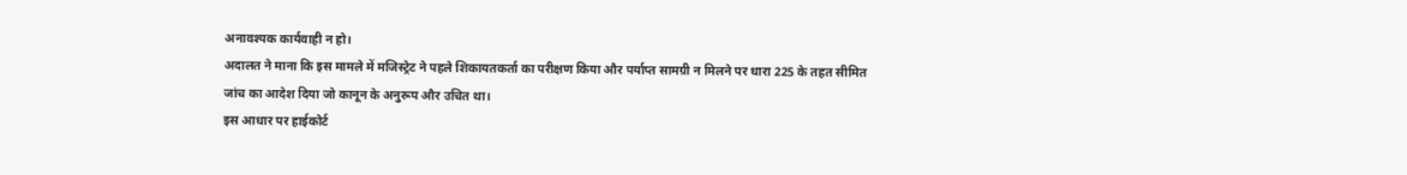अनावश्यक कार्यवाही न हो।
अदालत ने माना कि इस मामले में मजिस्ट्रेट ने पहले शिकायतकर्ता का परीक्षण किया और पर्याप्त सामग्री न मिलने पर धारा 225 के तहत सीमित जांच का आदेश दिया जो कानून के अनुरूप और उचित था।
इस आधार पर हाईकोर्ट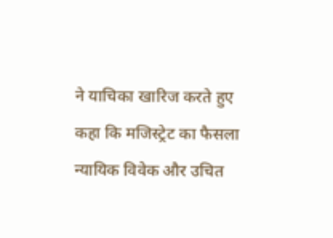ने याचिका खारिज करते हुए कहा कि मजिस्ट्रेट का फैसला न्यायिक विवेक और उचित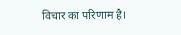विचार का परिणाम है।